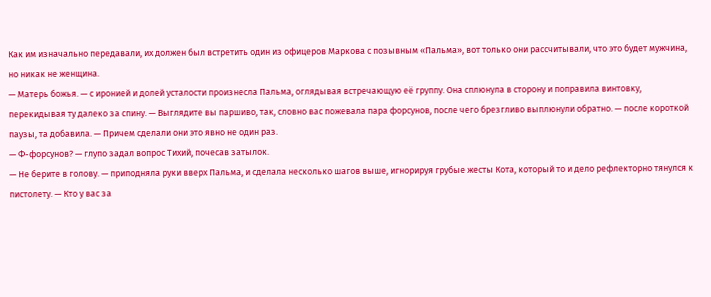Как им изначально передавали, их должен был встретить один из офицеров Маркова с позывным «Пальма», вот только они рассчитывали, что это будет мужчина, но никак не женщина.
— Матерь божья. — с иронией и долей усталости произнесла Пальма, оглядывая встречающую её группу. Она сплюнула в сторону и поправила винтовку, перекидывая ту далеко за спину. — Выглядите вы паршиво, так, словно вас пожевала пара форсунов, после чего брезгливо выплюнули обратно. — после короткой паузы, та добавила. — Причем сделали они это явно не один раз.
— Ф-форсунов? — глупо задал вопрос Тихий, почесав затылок.
— Не берите в голову. — приподняла руки вверх Пальма, и сделала несколько шагов выше, игнорируя грубые жесты Кота, который то и дело рефлекторно тянулся к пистолету. — Кто у вас за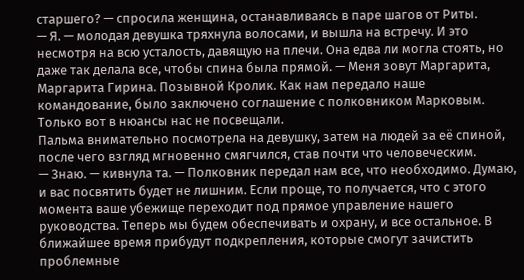старшего? — спросила женщина, останавливаясь в паре шагов от Риты.
— Я. — молодая девушка тряхнула волосами, и вышла на встречу. И это несмотря на всю усталость, давящую на плечи. Она едва ли могла стоять, но даже так делала все, чтобы спина была прямой. — Меня зовут Маргарита, Маргарита Гирина. Позывной Кролик. Как нам передало наше командование, было заключено соглашение с полковником Марковым. Только вот в нюансы нас не посвещали.
Пальма внимательно посмотрела на девушку, затем на людей за её спиной, после чего взгляд мгновенно смягчился, став почти что человеческим.
— Знаю. — кивнула та. — Полковник передал нам все, что необходимо. Думаю, и вас посвятить будет не лишним. Если проще, то получается, что с этого момента ваше убежище переходит под прямое управление нашего руководства. Теперь мы будем обеспечивать и охрану, и все остальное. В ближайшее время прибудут подкрепления, которые смогут зачистить проблемные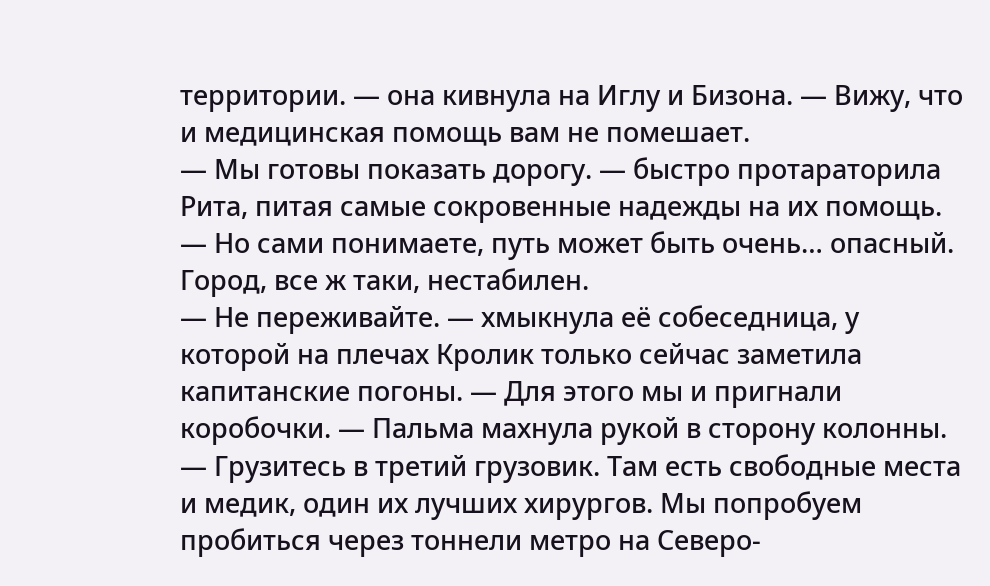территории. — она кивнула на Иглу и Бизона. — Вижу, что и медицинская помощь вам не помешает.
— Мы готовы показать дорогу. — быстро протараторила Рита, питая самые сокровенные надежды на их помощь. — Но сами понимаете, путь может быть очень… опасный. Город, все ж таки, нестабилен.
— Не переживайте. — хмыкнула её собеседница, у которой на плечах Кролик только сейчас заметила капитанские погоны. — Для этого мы и пригнали коробочки. — Пальма махнула рукой в сторону колонны. — Грузитесь в третий грузовик. Там есть свободные места и медик, один их лучших хирургов. Мы попробуем пробиться через тоннели метро на Северо-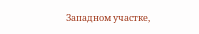Западном участке,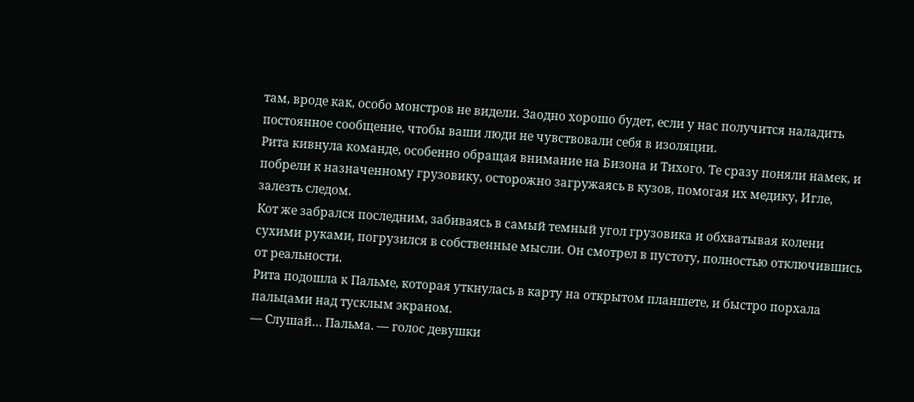там, вроде как, особо монстров не видели. Заодно хорошо будет, если у нас получится наладить постоянное сообщение, чтобы ваши люди не чувствовали себя в изоляции.
Рита кивнула команде, особенно обращая внимание на Бизона и Тихого. Те сразу поняли намек, и побрели к назначенному грузовику, осторожно загружаясь в кузов, помогая их медику, Игле, залезть следом.
Кот же забрался последним, забиваясь в самый темный угол грузовика и обхватывая колени сухими руками, погрузился в собственные мысли. Он смотрел в пустоту, полностью отключившись от реальности.
Рита подошла к Пальме, которая уткнулась в карту на открытом планшете, и быстро порхала пальцами над тусклым экраном.
— Слушай… Пальма. — голос девушки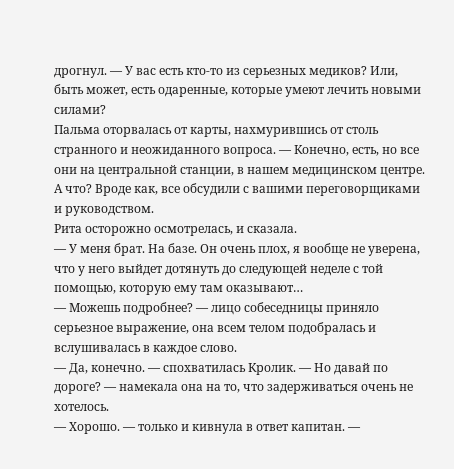дрогнул. — У вас есть кто-то из серьезных медиков? Или, быть может, есть одаренные, которые умеют лечить новыми силами?
Пальма оторвалась от карты, нахмурившись от столь странного и неожиданного вопроса. — Конечно, есть, но все они на центральной станции, в нашем медицинском центре. А что? Вроде как, все обсудили с вашими переговорщиками и руководством.
Рита осторожно осмотрелась, и сказала.
— У меня брат. На базе. Он очень плох, я вообще не уверена, что у него выйдет дотянуть до следующей неделе с той помощью, которую ему там оказывают…
— Можешь подробнее? — лицо собеседницы приняло серьезное выражение, она всем телом подобралась и вслушивалась в каждое слово.
— Да, конечно. — спохватилась Кролик. — Но давай по дороге? — намекала она на то, что задерживаться очень не хотелось.
— Хорошо. — только и кивнула в ответ капитан. —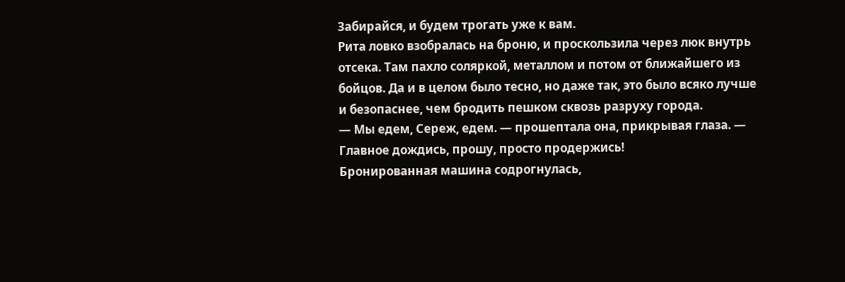Забирайся, и будем трогать уже к вам.
Рита ловко взобралась на броню, и проскользила через люк внутрь отсека. Там пахло соляркой, металлом и потом от ближайшего из бойцов. Да и в целом было тесно, но даже так, это было всяко лучше и безопаснее, чем бродить пешком сквозь разруху города.
— Мы едем, Сереж, едем. — прошептала она, прикрывая глаза. — Главное дождись, прошу, просто продержись!
Бронированная машина содрогнулась,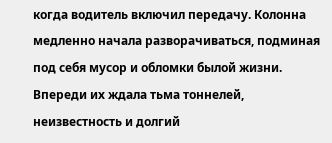когда водитель включил передачу. Колонна медленно начала разворачиваться, подминая под себя мусор и обломки былой жизни. Впереди их ждала тьма тоннелей, неизвестность и долгий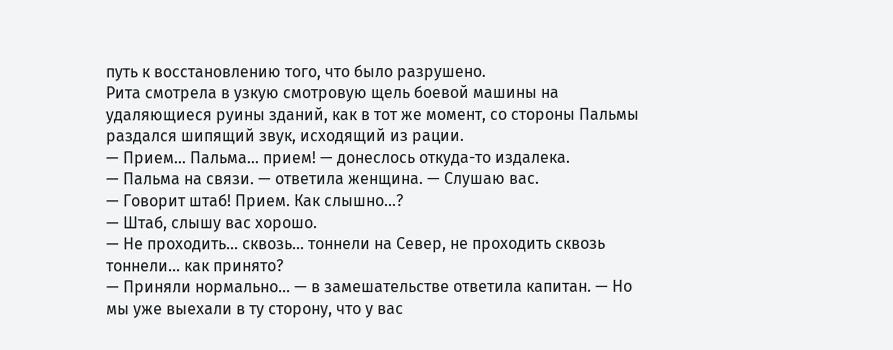путь к восстановлению того, что было разрушено.
Рита смотрела в узкую смотровую щель боевой машины на удаляющиеся руины зданий, как в тот же момент, со стороны Пальмы раздался шипящий звук, исходящий из рации.
— Прием… Пальма… прием! — донеслось откуда-то издалека.
— Пальма на связи. — ответила женщина. — Слушаю вас.
— Говорит штаб! Прием. Как слышно…?
— Штаб, слышу вас хорошо.
— Не проходить… сквозь… тоннели на Север, не проходить сквозь тоннели… как принято?
— Приняли нормально… — в замешательстве ответила капитан. — Но мы уже выехали в ту сторону, что у вас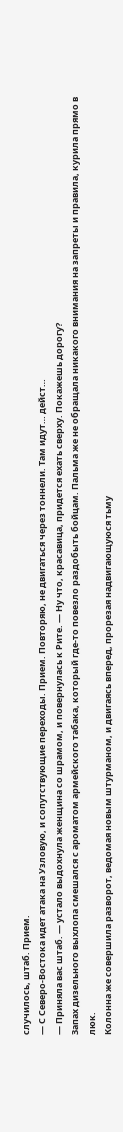случилось, штаб. Прием.
— С Северо-Востока идет атака на Узловую, и сопутствующие переходы. Прием. Повторяю, не двигаться через тоннели. Там идут… дейст…
— Приняла вас штаб. — устало выдохнула женщина со шрамом, и повернулась к Рите. — Ну что, красавица, придется ехать сверху. Покажешь дорогу?
Запах дизельного выхлопа смешался с ароматом армейского табака, который где-то повезло раздобыть бойцам. Пальма же не обращала никакого внимания на запреты и правила, курила прямо в люк.
Колонна же совершила разворот, ведомая новым штурманом, и двигаясь вперед, прорезая надвигающуюся тьму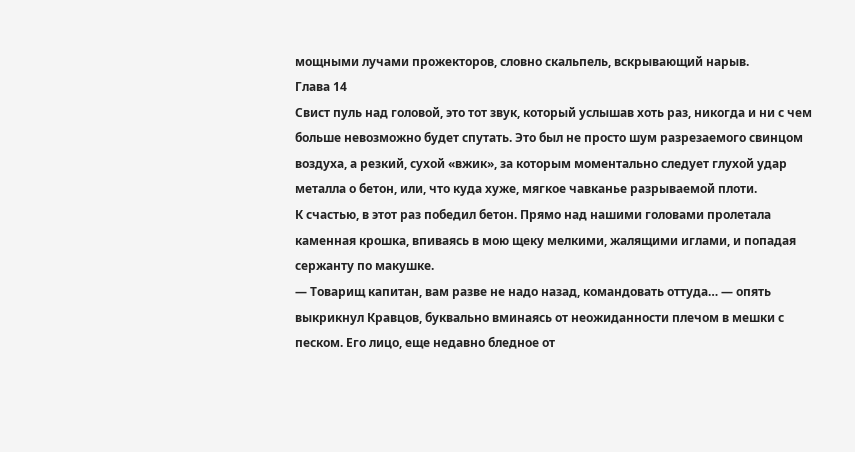мощными лучами прожекторов, словно скальпель, вскрывающий нарыв.
Глава 14
Свист пуль над головой, это тот звук, который услышав хоть раз, никогда и ни с чем больше невозможно будет спутать. Это был не просто шум разрезаемого свинцом воздуха, а резкий, сухой «вжик», за которым моментально следует глухой удар металла о бетон, или, что куда хуже, мягкое чавканье разрываемой плоти.
К счастью, в этот раз победил бетон. Прямо над нашими головами пролетала каменная крошка, впиваясь в мою щеку мелкими, жалящими иглами, и попадая сержанту по макушке.
— Товарищ капитан, вам разве не надо назад, командовать оттуда… — опять выкрикнул Кравцов, буквально вминаясь от неожиданности плечом в мешки с песком. Его лицо, еще недавно бледное от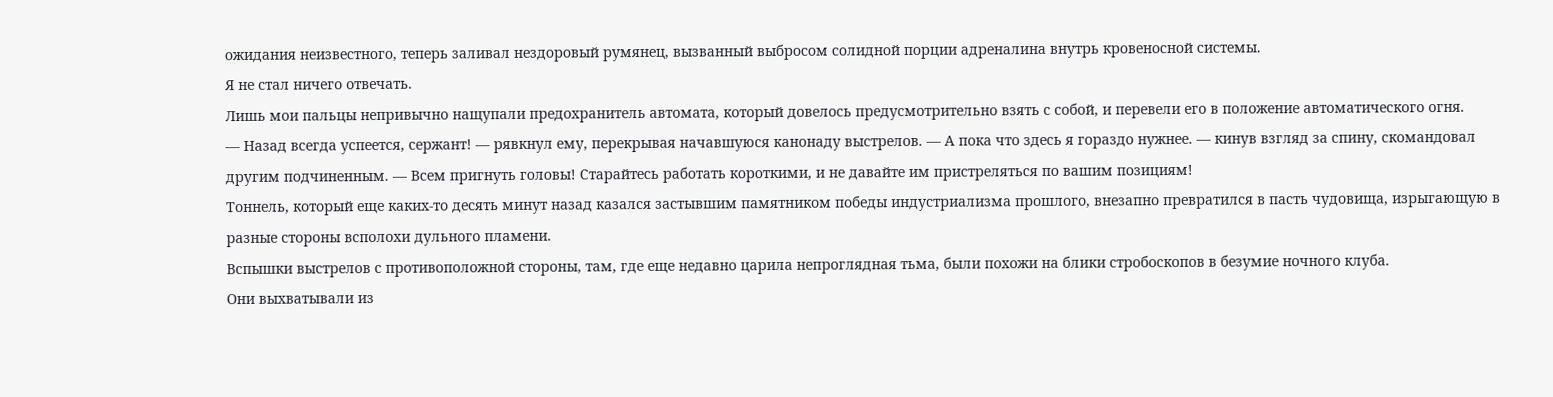ожидания неизвестного, теперь заливал нездоровый румянец, вызванный выбросом солидной порции адреналина внутрь кровеносной системы.
Я не стал ничего отвечать.
Лишь мои пальцы непривычно нащупали предохранитель автомата, который довелось предусмотрительно взять с собой, и перевели его в положение автоматического огня.
— Назад всегда успеется, сержант! — рявкнул ему, перекрывая начавшуюся канонаду выстрелов. — А пока что здесь я гораздо нужнее. — кинув взгляд за спину, скомандовал другим подчиненным. — Всем пригнуть головы! Старайтесь работать короткими, и не давайте им пристреляться по вашим позициям!
Тоннель, который еще каких-то десять минут назад казался застывшим памятником победы индустриализма прошлого, внезапно превратился в пасть чудовища, изрыгающую в разные стороны всполохи дульного пламени.
Вспышки выстрелов с противоположной стороны, там, где еще недавно царила непроглядная тьма, были похожи на блики стробоскопов в безумие ночного клуба.
Они выхватывали из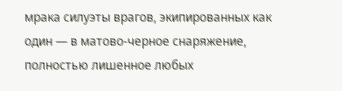мрака силуэты врагов, экипированных как один — в матово-черное снаряжение, полностью лишенное любых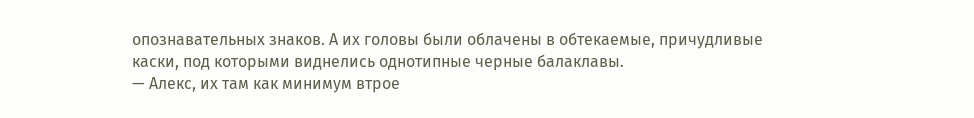опознавательных знаков. А их головы были облачены в обтекаемые, причудливые каски, под которыми виднелись однотипные черные балаклавы.
— Алекс, их там как минимум втрое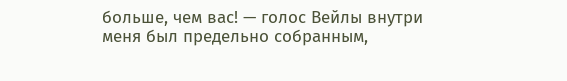больше, чем вас! — голос Вейлы внутри меня был предельно собранным,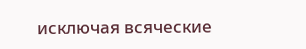исключая всяческие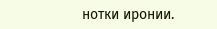нотки иронии.